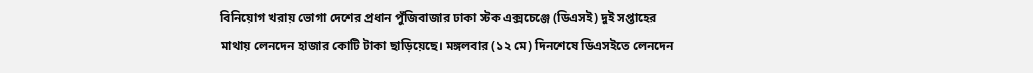বিনিয়োগ খরায় ভোগা দেশের প্রধান পুঁজিবাজার ঢাকা স্টক এক্সচেঞ্জে (ডিএসই) দুই সপ্তাহের মাথায় লেনদেন হাজার কোটি টাকা ছাড়িয়েছে। মঙ্গলবার (১২ মে) দিনশেষে ডিএসইতে লেনদেন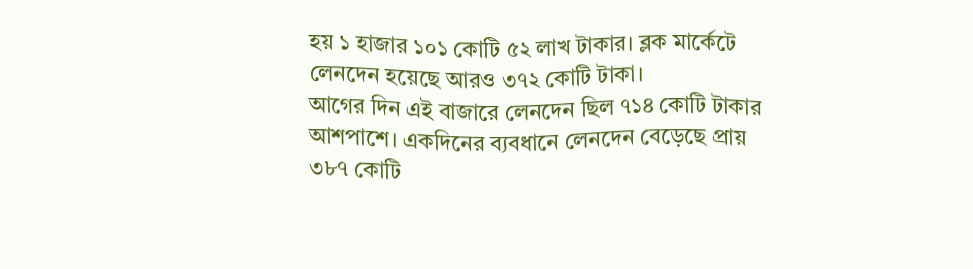হয় ১ হাজার ১০১ কোটি ৫২ লাখ টাকার। ব্লক মার্কেটে লেনদেন হয়েছে আরও ৩৭২ কোটি টাকা।
আগের দিন এই বাজারে লেনদেন ছিল ৭১৪ কোটি টাকার আশপাশে। একদিনের ব্যবধানে লেনদেন বেড়েছে প্রায় ৩৮৭ কোটি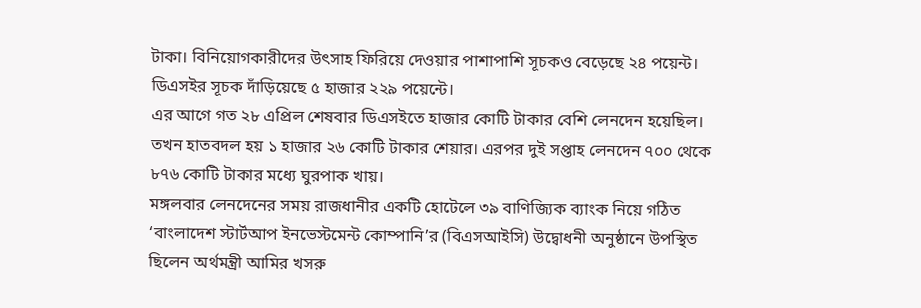টাকা। বিনিয়োগকারীদের উৎসাহ ফিরিয়ে দেওয়ার পাশাপাশি সূচকও বেড়েছে ২৪ পয়েন্ট। ডিএসইর সূচক দাঁড়িয়েছে ৫ হাজার ২২৯ পয়েন্টে।
এর আগে গত ২৮ এপ্রিল শেষবার ডিএসইতে হাজার কোটি টাকার বেশি লেনদেন হয়েছিল। তখন হাতবদল হয় ১ হাজার ২৬ কোটি টাকার শেয়ার। এরপর দুই সপ্তাহ লেনদেন ৭০০ থেকে ৮৭৬ কোটি টাকার মধ্যে ঘুরপাক খায়।
মঙ্গলবার লেনদেনের সময় রাজধানীর একটি হোটেলে ৩৯ বাণিজ্যিক ব্যাংক নিয়ে গঠিত ‘বাংলাদেশ স্টার্টআপ ইনভেস্টমেন্ট কোম্পানি’র (বিএসআইসি) উদ্বোধনী অনুষ্ঠানে উপস্থিত ছিলেন অর্থমন্ত্রী আমির খসরু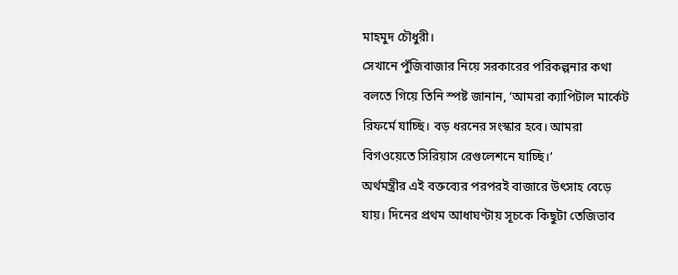মাহমুদ চৌধুরী।
সেখানে পুঁজিবাজার নিয়ে সরকারের পরিকল্পনার কথা বলতে গিয়ে তিনি স্পষ্ট জানান, ‘আমরা ক্যাপিটাল মার্কেট রিফর্মে যাচ্ছি। বড় ধরনের সংস্কার হবে। আমরা বিগওয়েতে সিরিয়াস রেগুলেশনে যাচ্ছি।’
অর্থমন্ত্রীর এই বক্তব্যের পরপরই বাজারে উৎসাহ বেড়ে যায়। দিনের প্রথম আধাঘণ্টায় সূচকে কিছুটা তেজিভাব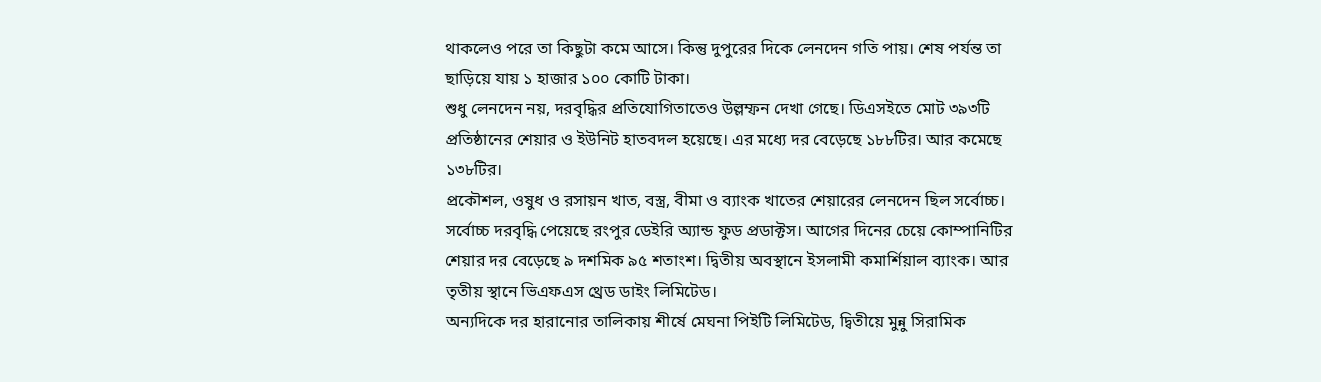থাকলেও পরে তা কিছুটা কমে আসে। কিন্তু দুপুরের দিকে লেনদেন গতি পায়। শেষ পর্যন্ত তা ছাড়িয়ে যায় ১ হাজার ১০০ কোটি টাকা।
শুধু লেনদেন নয়, দরবৃদ্ধির প্রতিযোগিতাতেও উল্লম্ফন দেখা গেছে। ডিএসইতে মোট ৩৯৩টি প্রতিষ্ঠানের শেয়ার ও ইউনিট হাতবদল হয়েছে। এর মধ্যে দর বেড়েছে ১৮৮টির। আর কমেছে ১৩৮টির।
প্রকৌশল, ওষুধ ও রসায়ন খাত, বস্ত্র, বীমা ও ব্যাংক খাতের শেয়ারের লেনদেন ছিল সর্বোচ্চ। সর্বোচ্চ দরবৃদ্ধি পেয়েছে রংপুর ডেইরি অ্যান্ড ফুড প্রডাক্টস। আগের দিনের চেয়ে কোম্পানিটির শেয়ার দর বেড়েছে ৯ দশমিক ৯৫ শতাংশ। দ্বিতীয় অবস্থানে ইসলামী কমার্শিয়াল ব্যাংক। আর তৃতীয় স্থানে ভিএফএস থ্রেড ডাইং লিমিটেড।
অন্যদিকে দর হারানোর তালিকায় শীর্ষে মেঘনা পিইটি লিমিটেড, দ্বিতীয়ে মুন্নু সিরামিক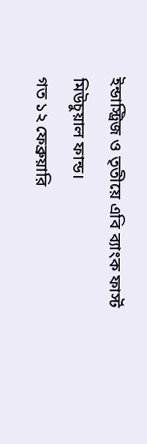ইন্ডাস্ট্রিজ ও তৃতীয়ে এবি ব্যাংক ফার্স্ট মিউচুয়াল ফান্ড।
গত ১২ ফেব্রুয়ারি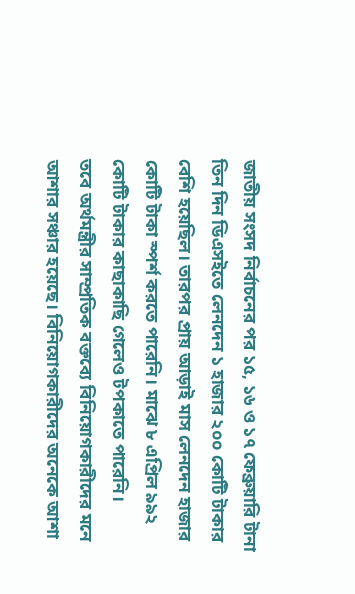জাতীয় সংসদ নির্বাচনের পর ১৫, ১৬ ও ১৭ ফেব্রুয়ারি টানা তিন দিন ডিএসইতে লেনদেন ১ হাজার ২০০ কোটি টাকার বেশি হয়েছিল। তারপর প্রায় আড়াই মাস লেনদেন হাজার কোটি টাকা স্পর্শ করতে পারেনি। মাঝে ৮ এপ্রিল ৯৯২ কোটি টাকার কাছাকাছি গেলেও টপকাতে পারেনি।
তবে অর্থমন্ত্রীর সাম্প্রতিক বক্তব্যে বিনিয়োগকারীদের মনে আশার সঞ্চার হয়েছে। বিনিয়োগকারীদের অনেকে আশা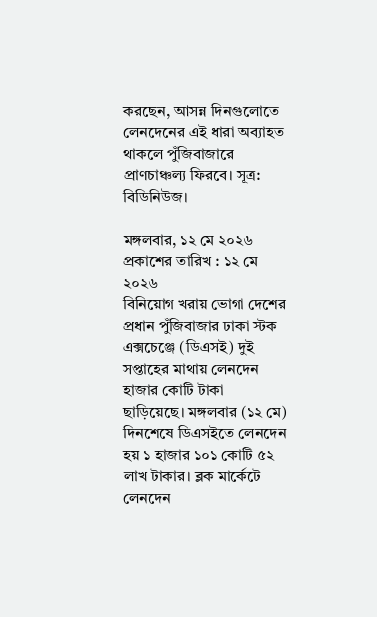করছেন, আসন্ন দিনগুলোতে লেনদেনের এই ধারা অব্যাহত থাকলে পুঁজিবাজারে প্রাণচাঞ্চল্য ফিরবে। সূত্র: বিডিনিউজ।

মঙ্গলবার, ১২ মে ২০২৬
প্রকাশের তারিখ : ১২ মে ২০২৬
বিনিয়োগ খরায় ভোগা দেশের প্রধান পুঁজিবাজার ঢাকা স্টক এক্সচেঞ্জে (ডিএসই) দুই সপ্তাহের মাথায় লেনদেন হাজার কোটি টাকা ছাড়িয়েছে। মঙ্গলবার (১২ মে) দিনশেষে ডিএসইতে লেনদেন হয় ১ হাজার ১০১ কোটি ৫২ লাখ টাকার। ব্লক মার্কেটে লেনদেন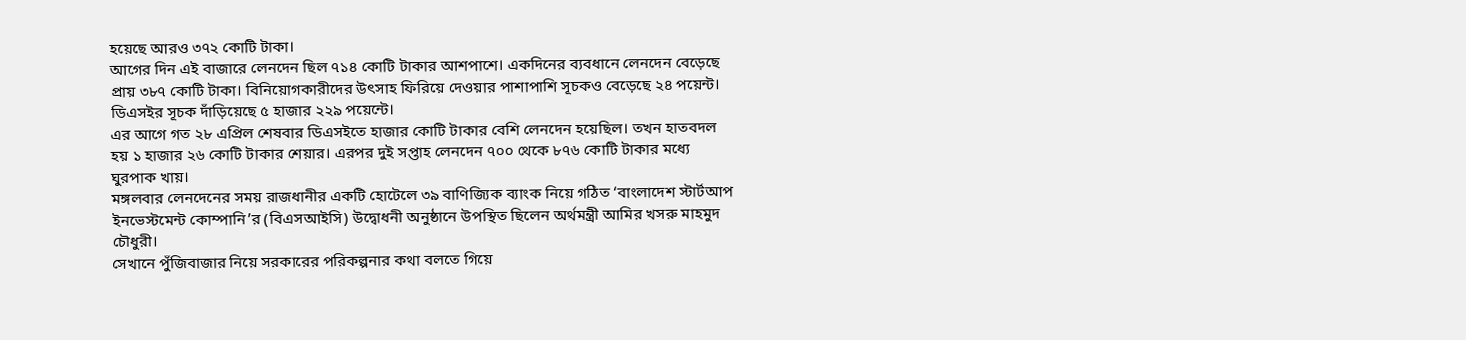হয়েছে আরও ৩৭২ কোটি টাকা।
আগের দিন এই বাজারে লেনদেন ছিল ৭১৪ কোটি টাকার আশপাশে। একদিনের ব্যবধানে লেনদেন বেড়েছে প্রায় ৩৮৭ কোটি টাকা। বিনিয়োগকারীদের উৎসাহ ফিরিয়ে দেওয়ার পাশাপাশি সূচকও বেড়েছে ২৪ পয়েন্ট। ডিএসইর সূচক দাঁড়িয়েছে ৫ হাজার ২২৯ পয়েন্টে।
এর আগে গত ২৮ এপ্রিল শেষবার ডিএসইতে হাজার কোটি টাকার বেশি লেনদেন হয়েছিল। তখন হাতবদল হয় ১ হাজার ২৬ কোটি টাকার শেয়ার। এরপর দুই সপ্তাহ লেনদেন ৭০০ থেকে ৮৭৬ কোটি টাকার মধ্যে ঘুরপাক খায়।
মঙ্গলবার লেনদেনের সময় রাজধানীর একটি হোটেলে ৩৯ বাণিজ্যিক ব্যাংক নিয়ে গঠিত ‘বাংলাদেশ স্টার্টআপ ইনভেস্টমেন্ট কোম্পানি’র (বিএসআইসি) উদ্বোধনী অনুষ্ঠানে উপস্থিত ছিলেন অর্থমন্ত্রী আমির খসরু মাহমুদ চৌধুরী।
সেখানে পুঁজিবাজার নিয়ে সরকারের পরিকল্পনার কথা বলতে গিয়ে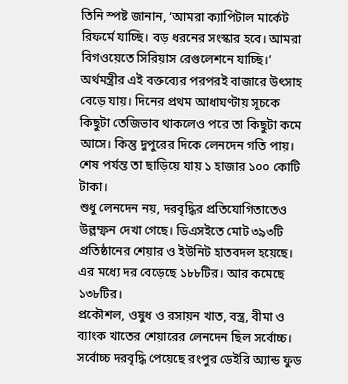তিনি স্পষ্ট জানান, ‘আমরা ক্যাপিটাল মার্কেট রিফর্মে যাচ্ছি। বড় ধরনের সংস্কার হবে। আমরা বিগওয়েতে সিরিয়াস রেগুলেশনে যাচ্ছি।’
অর্থমন্ত্রীর এই বক্তব্যের পরপরই বাজারে উৎসাহ বেড়ে যায়। দিনের প্রথম আধাঘণ্টায় সূচকে কিছুটা তেজিভাব থাকলেও পরে তা কিছুটা কমে আসে। কিন্তু দুপুরের দিকে লেনদেন গতি পায়। শেষ পর্যন্ত তা ছাড়িয়ে যায় ১ হাজার ১০০ কোটি টাকা।
শুধু লেনদেন নয়, দরবৃদ্ধির প্রতিযোগিতাতেও উল্লম্ফন দেখা গেছে। ডিএসইতে মোট ৩৯৩টি প্রতিষ্ঠানের শেয়ার ও ইউনিট হাতবদল হয়েছে। এর মধ্যে দর বেড়েছে ১৮৮টির। আর কমেছে ১৩৮টির।
প্রকৌশল, ওষুধ ও রসায়ন খাত, বস্ত্র, বীমা ও ব্যাংক খাতের শেয়ারের লেনদেন ছিল সর্বোচ্চ। সর্বোচ্চ দরবৃদ্ধি পেয়েছে রংপুর ডেইরি অ্যান্ড ফুড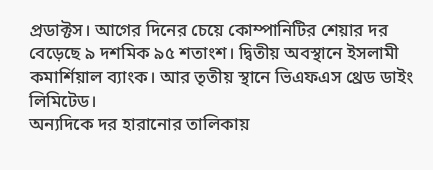প্রডাক্টস। আগের দিনের চেয়ে কোম্পানিটির শেয়ার দর বেড়েছে ৯ দশমিক ৯৫ শতাংশ। দ্বিতীয় অবস্থানে ইসলামী কমার্শিয়াল ব্যাংক। আর তৃতীয় স্থানে ভিএফএস থ্রেড ডাইং লিমিটেড।
অন্যদিকে দর হারানোর তালিকায়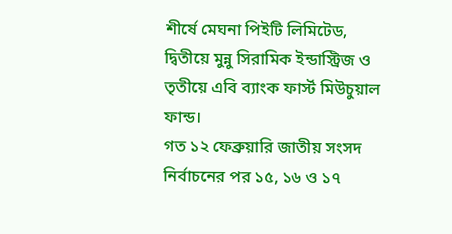শীর্ষে মেঘনা পিইটি লিমিটেড, দ্বিতীয়ে মুন্নু সিরামিক ইন্ডাস্ট্রিজ ও তৃতীয়ে এবি ব্যাংক ফার্স্ট মিউচুয়াল ফান্ড।
গত ১২ ফেব্রুয়ারি জাতীয় সংসদ নির্বাচনের পর ১৫, ১৬ ও ১৭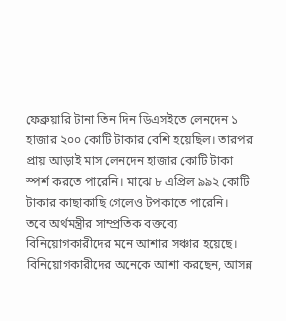ফেব্রুয়ারি টানা তিন দিন ডিএসইতে লেনদেন ১ হাজার ২০০ কোটি টাকার বেশি হয়েছিল। তারপর প্রায় আড়াই মাস লেনদেন হাজার কোটি টাকা স্পর্শ করতে পারেনি। মাঝে ৮ এপ্রিল ৯৯২ কোটি টাকার কাছাকাছি গেলেও টপকাতে পারেনি।
তবে অর্থমন্ত্রীর সাম্প্রতিক বক্তব্যে বিনিয়োগকারীদের মনে আশার সঞ্চার হয়েছে। বিনিয়োগকারীদের অনেকে আশা করছেন, আসন্ন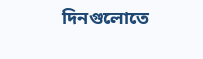দিনগুলোতে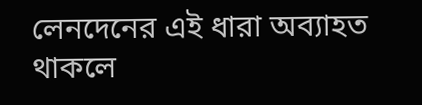লেনদেনের এই ধারা অব্যাহত থাকলে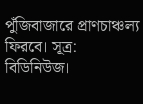পুঁজিবাজারে প্রাণচাঞ্চল্য ফিরবে। সূত্র: বিডিনিউজ।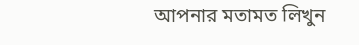আপনার মতামত লিখুন